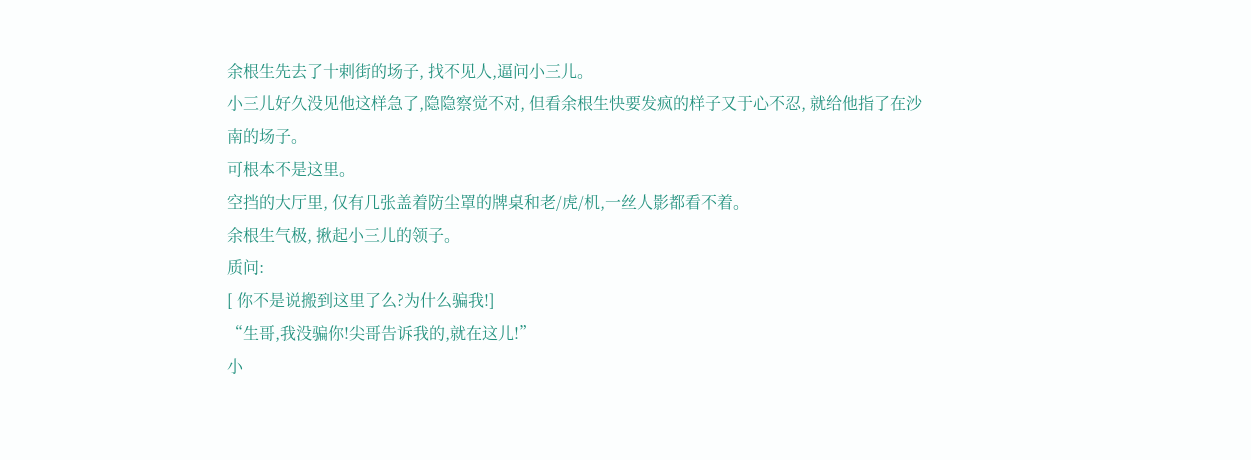余根生先去了十剌街的场子, 找不见人,逼问小三儿。
小三儿好久没见他这样急了,隐隐察觉不对, 但看余根生快要发疯的样子又于心不忍, 就给他指了在沙南的场子。
可根本不是这里。
空挡的大厅里, 仅有几张盖着防尘罩的牌桌和老/虎/机,一丝人影都看不着。
余根生气极, 揪起小三儿的领子。
质问:
[ 你不是说搬到这里了么?为什么骗我!]
“生哥,我没骗你!尖哥告诉我的,就在这儿!”
小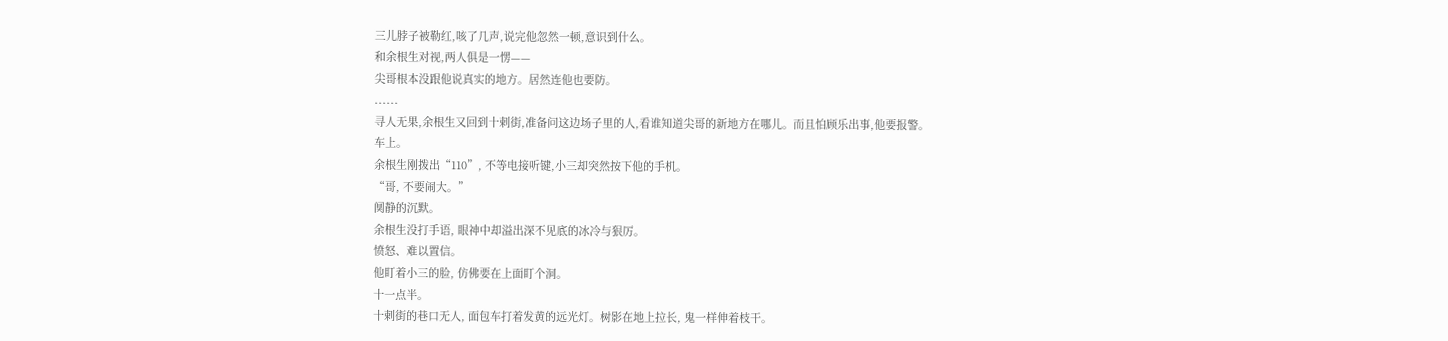三儿脖子被勒红,咳了几声,说完他忽然一顿,意识到什么。
和余根生对视,两人俱是一愣——
尖哥根本没跟他说真实的地方。居然连他也要防。
......
寻人无果,余根生又回到十剌街,准备问这边场子里的人,看谁知道尖哥的新地方在哪儿。而且怕顾乐出事,他要报警。
车上。
余根生刚拨出“110”, 不等电接听键,小三却突然按下他的手机。
“哥, 不要闹大。”
阒静的沉默。
余根生没打手语, 眼神中却溢出深不见底的冰冷与狠厉。
愤怒、难以置信。
他盯着小三的脸, 仿佛要在上面盯个洞。
十一点半。
十剌街的巷口无人, 面包车打着发黄的远光灯。树影在地上拉长, 鬼一样伸着枝干。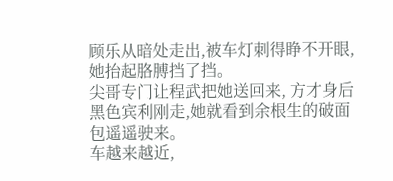顾乐从暗处走出,被车灯刺得睁不开眼,她抬起胳膊挡了挡。
尖哥专门让程武把她送回来, 方才身后黑色宾利刚走,她就看到余根生的破面包遥遥驶来。
车越来越近,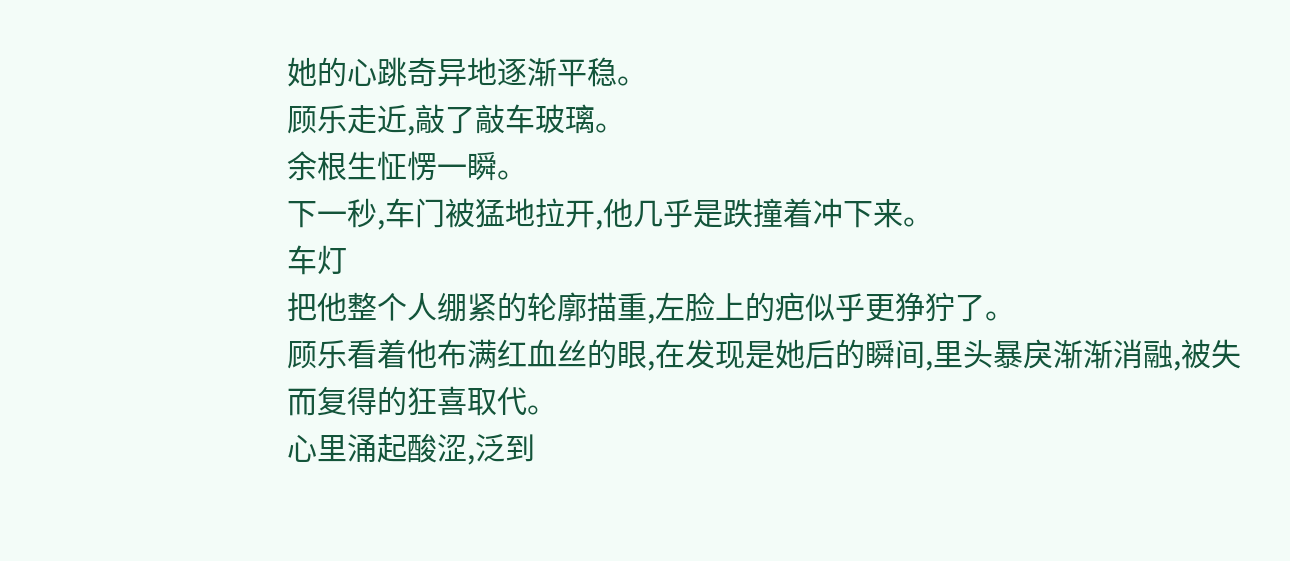她的心跳奇异地逐渐平稳。
顾乐走近,敲了敲车玻璃。
余根生怔愣一瞬。
下一秒,车门被猛地拉开,他几乎是跌撞着冲下来。
车灯
把他整个人绷紧的轮廓描重,左脸上的疤似乎更狰狞了。
顾乐看着他布满红血丝的眼,在发现是她后的瞬间,里头暴戾渐渐消融,被失而复得的狂喜取代。
心里涌起酸涩,泛到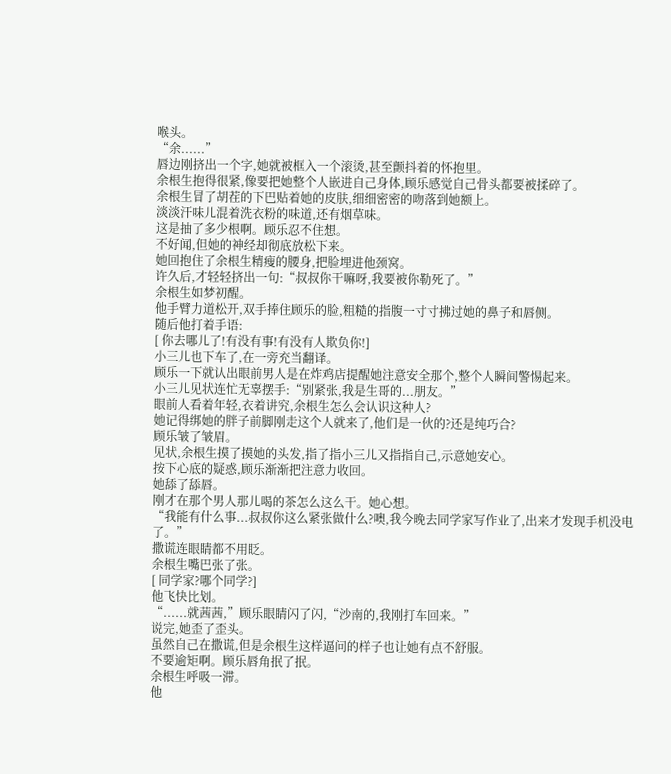喉头。
“余......”
唇边刚挤出一个字,她就被框入一个滚烫,甚至颤抖着的怀抱里。
余根生抱得很紧,像要把她整个人嵌进自己身体,顾乐感觉自己骨头都要被揉碎了。
余根生冒了胡茬的下巴贴着她的皮肤,细细密密的吻落到她额上。
淡淡汗味儿混着洗衣粉的味道,还有烟草味。
这是抽了多少根啊。顾乐忍不住想。
不好闻,但她的神经却彻底放松下来。
她回抱住了余根生精瘦的腰身,把脸埋进他颈窝。
许久后,才轻轻挤出一句:“叔叔你干嘛呀,我要被你勒死了。”
余根生如梦初醒。
他手臂力道松开,双手捧住顾乐的脸,粗糙的指腹一寸寸拂过她的鼻子和唇侧。
随后他打着手语:
[ 你去哪儿了!有没有事!有没有人欺负你!]
小三儿也下车了,在一旁充当翻译。
顾乐一下就认出眼前男人是在炸鸡店提醒她注意安全那个,整个人瞬间警惕起来。
小三儿见状连忙无辜摆手:“别紧张,我是生哥的...朋友。”
眼前人看着年轻,衣着讲究,余根生怎么会认识这种人?
她记得绑她的胖子前脚刚走这个人就来了,他们是一伙的?还是纯巧合?
顾乐皱了皱眉。
见状,余根生摸了摸她的头发,指了指小三儿又指指自己,示意她安心。
按下心底的疑惑,顾乐渐渐把注意力收回。
她舔了舔唇。
刚才在那个男人那儿喝的茶怎么这么干。她心想。
“我能有什么事...叔叔你这么紧张做什么?噢,我今晚去同学家写作业了,出来才发现手机没电了。”
撒谎连眼睛都不用眨。
余根生嘴巴张了张。
[ 同学家?哪个同学?]
他飞快比划。
“......就茜茜,”顾乐眼睛闪了闪,“沙南的,我刚打车回来。”
说完,她歪了歪头。
虽然自己在撒谎,但是余根生这样逼问的样子也让她有点不舒服。
不要逾矩啊。顾乐唇角抿了抿。
余根生呼吸一滞。
他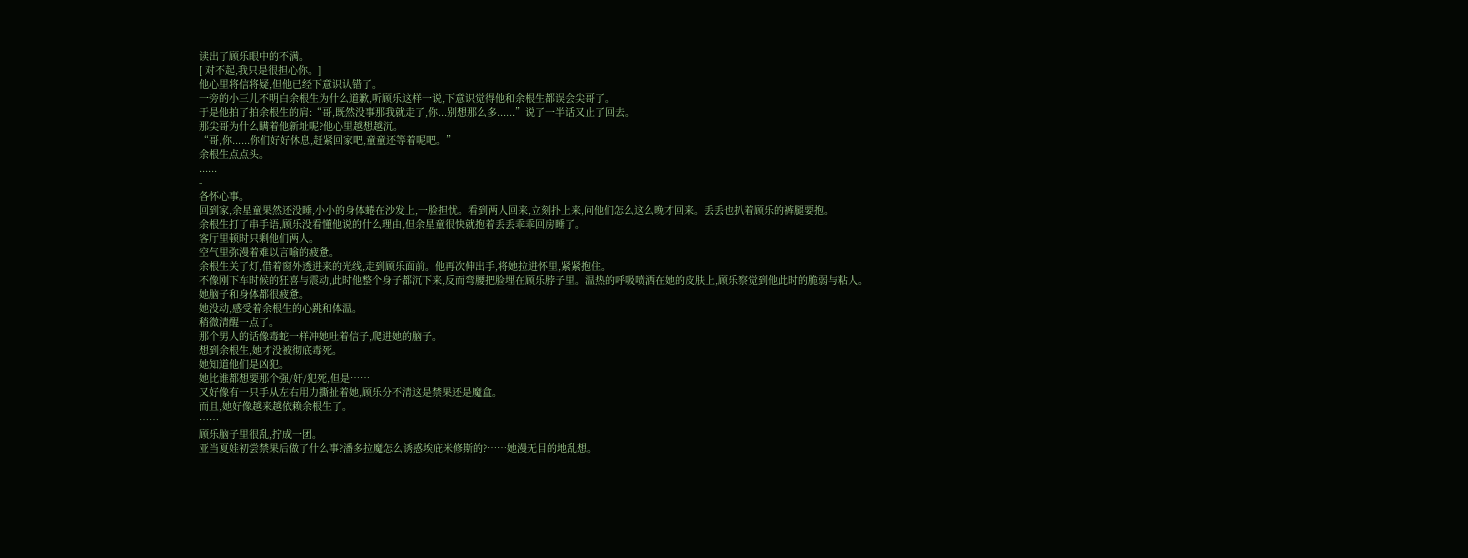读出了顾乐眼中的不满。
[ 对不起,我只是很担心你。]
他心里将信将疑,但他已经下意识认错了。
一旁的小三儿不明白余根生为什么道歉,听顾乐这样一说,下意识觉得他和余根生都误会尖哥了。
于是他拍了拍余根生的肩:“哥,既然没事那我就走了,你...别想那么多......”说了一半话又止了回去。
那尖哥为什么瞒着他新址呢?他心里越想越沉。
“哥,你......你们好好休息,赶紧回家吧,童童还等着呢吧。”
余根生点点头。
......
-
各怀心事。
回到家,余星童果然还没睡,小小的身体蜷在沙发上,一脸担忧。看到两人回来,立刻扑上来,问他们怎么这么晚才回来。丢丢也扒着顾乐的裤腿要抱。
余根生打了串手语,顾乐没看懂他说的什么理由,但余星童很快就抱着丢丢乖乖回房睡了。
客厅里顿时只剩他们两人。
空气里弥漫着难以言喻的疲惫。
余根生关了灯,借着窗外透进来的光线,走到顾乐面前。他再次伸出手,将她拉进怀里,紧紧抱住。
不像刚下车时候的狂喜与震动,此时他整个身子都沉下来,反而弯腰把脸埋在顾乐脖子里。温热的呼吸喷洒在她的皮肤上,顾乐察觉到他此时的脆弱与粘人。
她脑子和身体都很疲惫。
她没动,感受着余根生的心跳和体温。
稍微清醒一点了。
那个男人的话像毒蛇一样冲她吐着信子,爬进她的脑子。
想到余根生,她才没被彻底毒死。
她知道他们是凶犯。
她比谁都想要那个强/奸/犯死,但是……
又好像有一只手从左右用力撕扯着她,顾乐分不清这是禁果还是魔盒。
而且,她好像越来越依赖余根生了。
……
顾乐脑子里很乱,拧成一团。
亚当夏娃初尝禁果后做了什么事?潘多拉魔怎么诱惑埃庇米修斯的?……她漫无目的地乱想。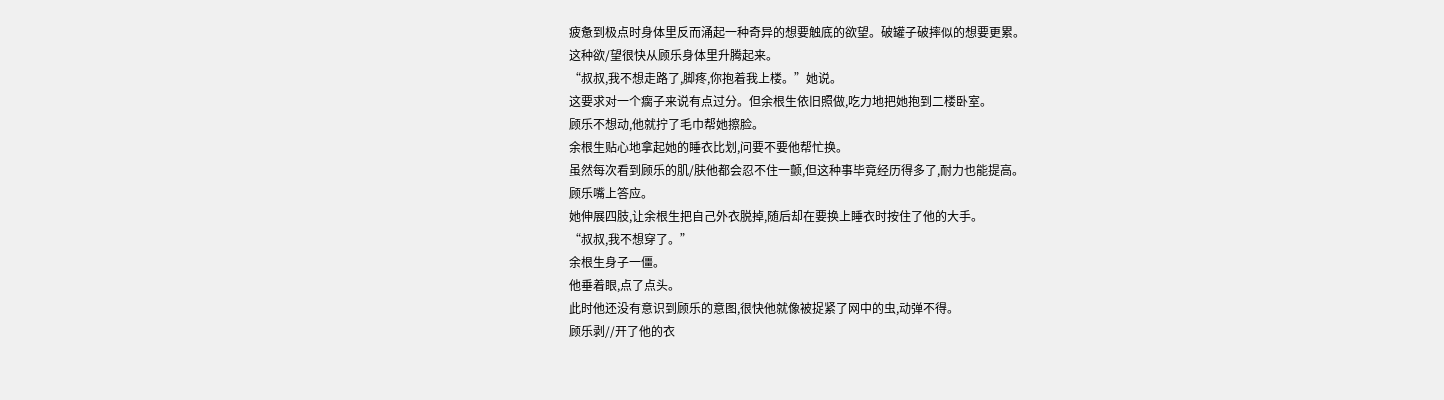疲惫到极点时身体里反而涌起一种奇异的想要触底的欲望。破罐子破摔似的想要更累。
这种欲/望很快从顾乐身体里升腾起来。
“叔叔,我不想走路了,脚疼,你抱着我上楼。”她说。
这要求对一个瘸子来说有点过分。但余根生依旧照做,吃力地把她抱到二楼卧室。
顾乐不想动,他就拧了毛巾帮她擦脸。
余根生贴心地拿起她的睡衣比划,问要不要他帮忙换。
虽然每次看到顾乐的肌/肤他都会忍不住一颤,但这种事毕竟经历得多了,耐力也能提高。
顾乐嘴上答应。
她伸展四肢,让余根生把自己外衣脱掉,随后却在要换上睡衣时按住了他的大手。
“叔叔,我不想穿了。”
余根生身子一僵。
他垂着眼,点了点头。
此时他还没有意识到顾乐的意图,很快他就像被捉紧了网中的虫,动弹不得。
顾乐剥//开了他的衣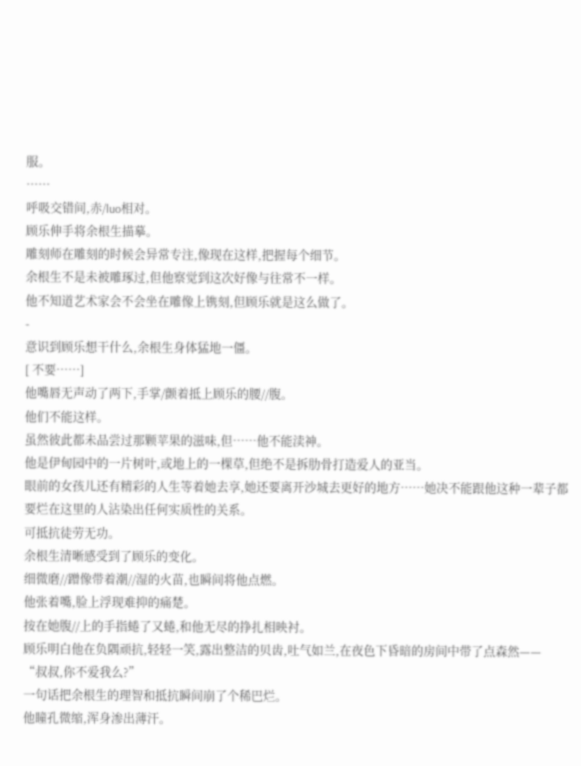服。
……
呼吸交错间,赤/luo相对。
顾乐伸手将余根生描摹。
雕刻师在雕刻的时候会异常专注,像现在这样,把握每个细节。
余根生不是未被雕琢过,但他察觉到这次好像与往常不一样。
他不知道艺术家会不会坐在雕像上镌刻,但顾乐就是这么做了。
-
意识到顾乐想干什么,余根生身体猛地一僵。
[ 不要……]
他嘴唇无声动了两下,手掌/颤着抵上顾乐的腰//腹。
他们不能这样。
虽然彼此都未品尝过那颗苹果的滋味,但……他不能渎神。
他是伊甸园中的一片树叶,或地上的一棵草,但绝不是拆肋骨打造爱人的亚当。
眼前的女孩儿还有精彩的人生等着她去享,她还要离开沙城去更好的地方……她决不能跟他这种一辈子都要烂在这里的人沾染出任何实质性的关系。
可抵抗徒劳无功。
余根生清晰感受到了顾乐的变化。
细微磨//蹭像带着潮//湿的火苗,也瞬间将他点燃。
他张着嘴,脸上浮现难抑的痛楚。
按在她腹//上的手指蜷了又蜷,和他无尽的挣扎相映衬。
顾乐明白他在负隅顽抗,轻轻一笑,露出整洁的贝齿,吐气如兰,在夜色下昏暗的房间中带了点森然——
“叔叔,你不爱我么?”
一句话把余根生的理智和抵抗瞬间崩了个稀巴烂。
他瞳孔微缩,浑身渗出薄汗。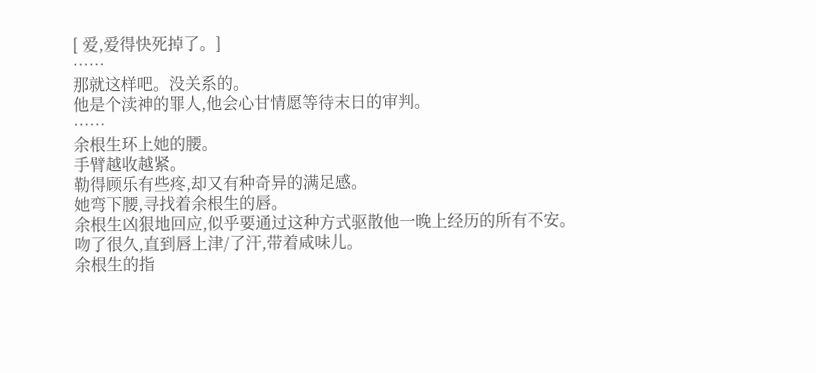[ 爱,爱得快死掉了。]
……
那就这样吧。没关系的。
他是个渎神的罪人,他会心甘情愿等待末日的审判。
……
余根生环上她的腰。
手臂越收越紧。
勒得顾乐有些疼,却又有种奇异的满足感。
她弯下腰,寻找着余根生的唇。
余根生凶狠地回应,似乎要通过这种方式驱散他一晚上经历的所有不安。
吻了很久,直到唇上津/了汗,带着咸味儿。
余根生的指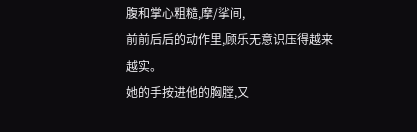腹和掌心粗糙,摩/挲间,
前前后后的动作里,顾乐无意识压得越来越实。
她的手按进他的胸膛,又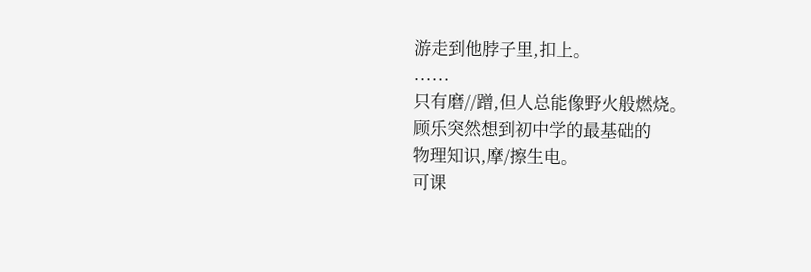游走到他脖子里,扣上。
......
只有磨//蹭,但人总能像野火般燃烧。
顾乐突然想到初中学的最基础的
物理知识,摩/擦生电。
可课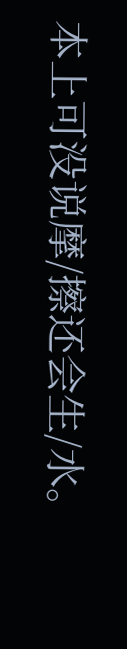本上可没说摩/擦还会生/水。